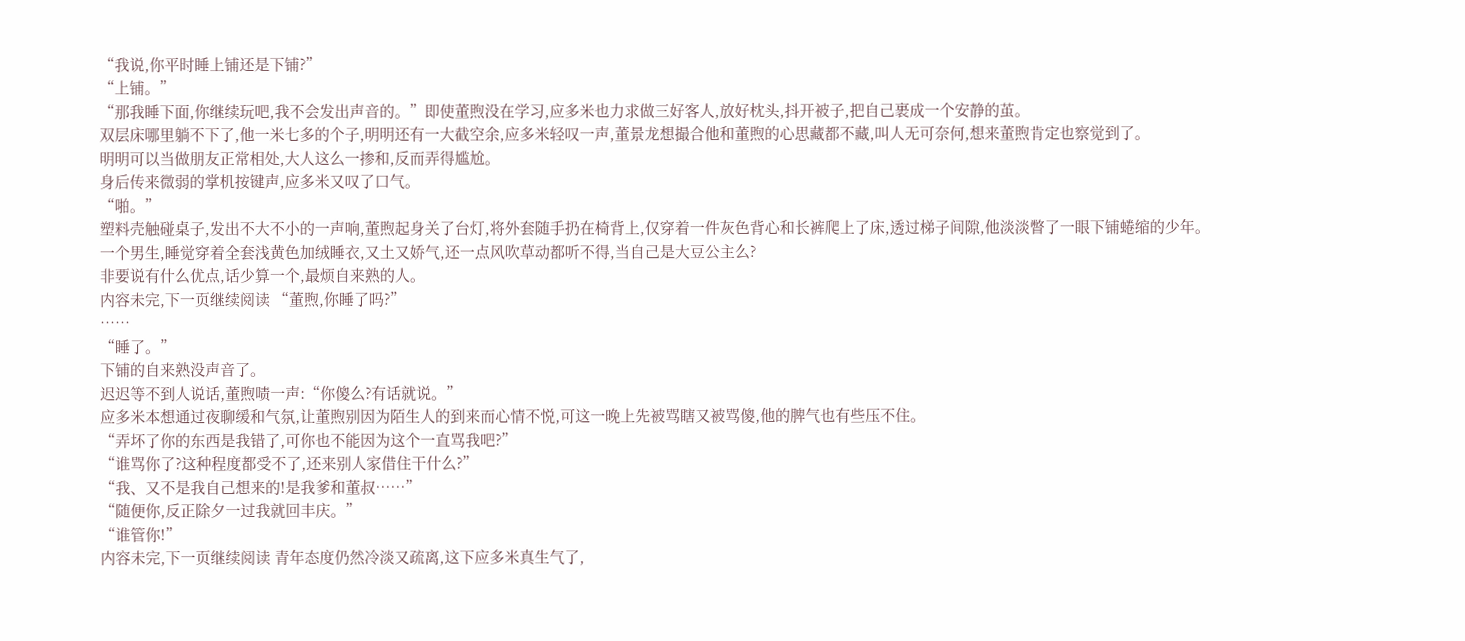“我说,你平时睡上铺还是下铺?”
“上铺。”
“那我睡下面,你继续玩吧,我不会发出声音的。”即使董煦没在学习,应多米也力求做三好客人,放好枕头,抖开被子,把自己裹成一个安静的茧。
双层床哪里躺不下了,他一米七多的个子,明明还有一大截空余,应多米轻叹一声,董景龙想撮合他和董煦的心思藏都不藏,叫人无可奈何,想来董煦肯定也察觉到了。
明明可以当做朋友正常相处,大人这么一掺和,反而弄得尴尬。
身后传来微弱的掌机按键声,应多米又叹了口气。
“啪。”
塑料壳触碰桌子,发出不大不小的一声响,董煦起身关了台灯,将外套随手扔在椅背上,仅穿着一件灰色背心和长裤爬上了床,透过梯子间隙,他淡淡瞥了一眼下铺蜷缩的少年。
一个男生,睡觉穿着全套浅黄色加绒睡衣,又土又娇气,还一点风吹草动都听不得,当自己是大豆公主么?
非要说有什么优点,话少算一个,最烦自来熟的人。
内容未完,下一页继续阅读 “董煦,你睡了吗?”
……
“睡了。”
下铺的自来熟没声音了。
迟迟等不到人说话,董煦啧一声:“你傻么?有话就说。”
应多米本想通过夜聊缓和气氛,让董煦别因为陌生人的到来而心情不悦,可这一晚上先被骂瞎又被骂傻,他的脾气也有些压不住。
“弄坏了你的东西是我错了,可你也不能因为这个一直骂我吧?”
“谁骂你了?这种程度都受不了,还来别人家借住干什么?”
“我、又不是我自己想来的!是我爹和董叔……”
“随便你,反正除夕一过我就回丰庆。”
“谁管你!”
内容未完,下一页继续阅读 青年态度仍然冷淡又疏离,这下应多米真生气了,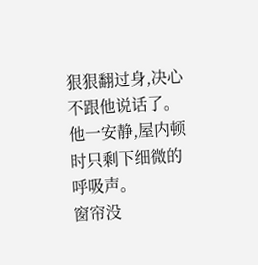狠狠翻过身,决心不跟他说话了。
他一安静,屋内顿时只剩下细微的呼吸声。
窗帘没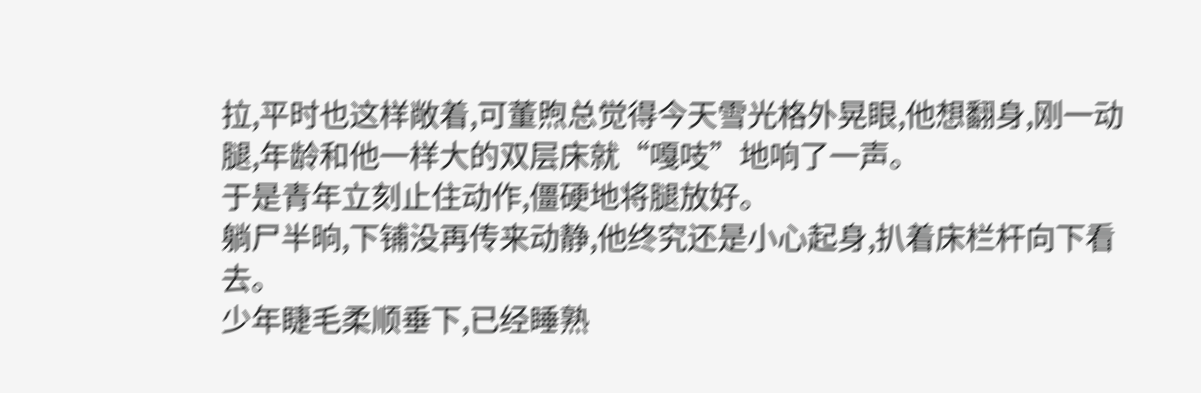拉,平时也这样敞着,可董煦总觉得今天雪光格外晃眼,他想翻身,刚一动腿,年龄和他一样大的双层床就“嘎吱”地响了一声。
于是青年立刻止住动作,僵硬地将腿放好。
躺尸半晌,下铺没再传来动静,他终究还是小心起身,扒着床栏杆向下看去。
少年睫毛柔顺垂下,已经睡熟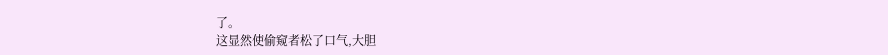了。
这显然使偷窥者松了口气,大胆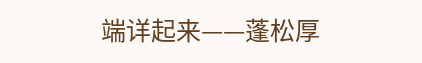端详起来——蓬松厚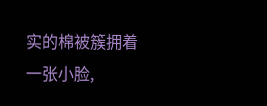实的棉被簇拥着一张小脸,